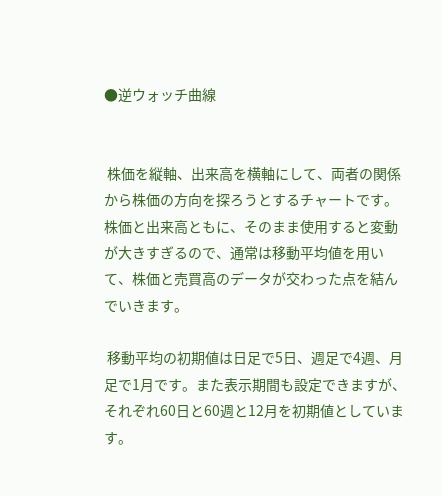●逆ウォッチ曲線


 株価を縦軸、出来高を横軸にして、両者の関係から株価の方向を探ろうとするチャートです。株価と出来高ともに、そのまま使用すると変動が大きすぎるので、通常は移動平均値を用いて、株価と売買高のデータが交わった点を結んでいきます。

 移動平均の初期値は日足で5日、週足で4週、月足で1月です。また表示期間も設定できますが、それぞれ60日と60週と12月を初期値としています。